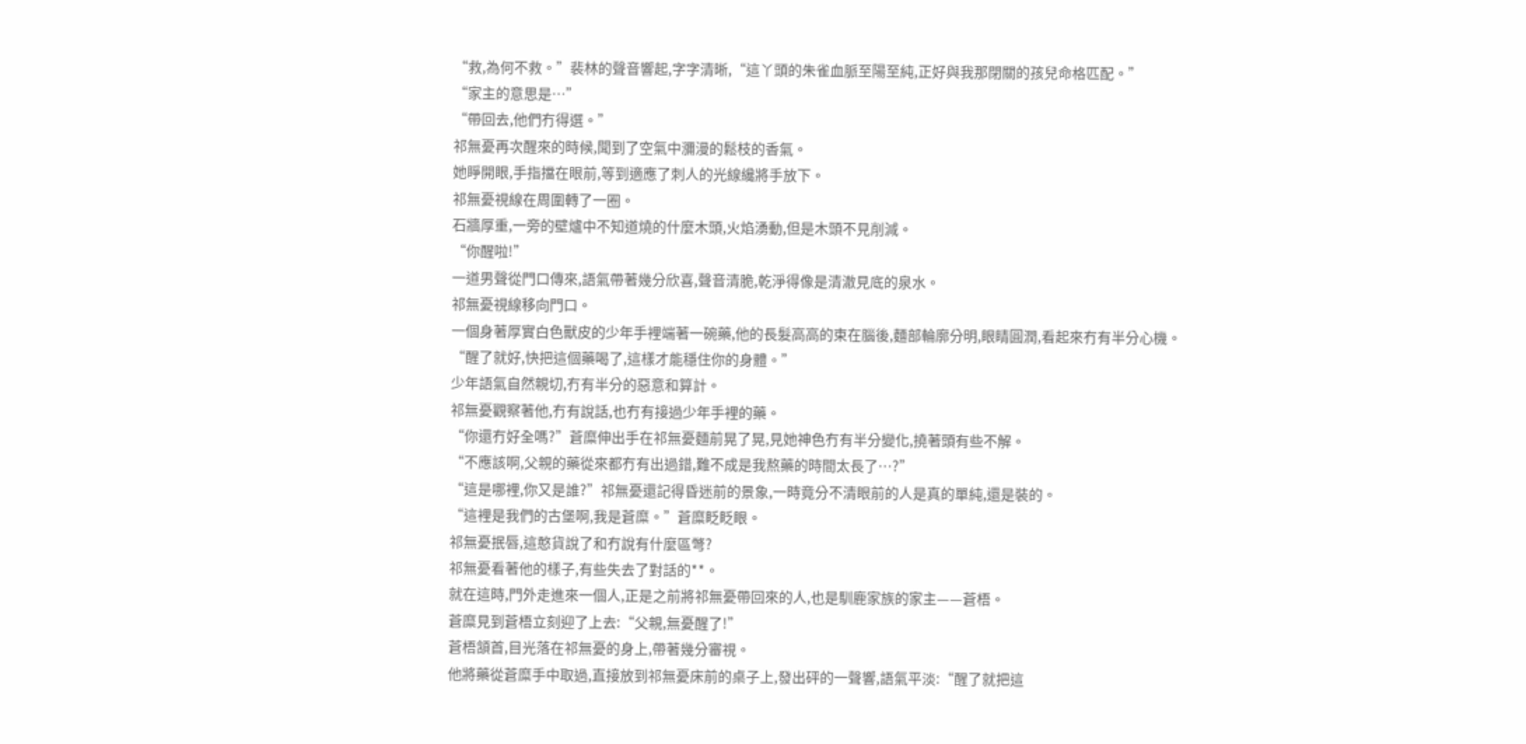“救,為何不救。”裴林的聲音響起,字字清晰,“這丫頭的朱雀血脈至陽至純,正好與我那閉關的孩兒命格匹配。”
“家主的意思是…”
“帶回去,他們冇得選。”
祁無憂再次醒來的時候,聞到了空氣中瀰漫的鬆枝的香氣。
她睜開眼,手指擋在眼前,等到適應了刺人的光線纔將手放下。
祁無憂視線在周圍轉了一圈。
石牆厚重,一旁的壁爐中不知道燒的什麼木頭,火焰湧動,但是木頭不見削減。
“你醒啦!”
一道男聲從門口傳來,語氣帶著幾分欣喜,聲音清脆,乾淨得像是清澈見底的泉水。
祁無憂視線移向門口。
一個身著厚實白色獸皮的少年手裡端著一碗藥,他的長髮高高的束在腦後,麵部輪廓分明,眼睛圓潤,看起來冇有半分心機。
“醒了就好,快把這個藥喝了,這樣才能穩住你的身體。”
少年語氣自然親切,冇有半分的惡意和算計。
祁無憂觀察著他,冇有說話,也冇有接過少年手裡的藥。
“你還冇好全嗎?”蒼糜伸出手在祁無憂麵前晃了晃,見她神色冇有半分變化,撓著頭有些不解。
“不應該啊,父親的藥從來都冇有出過錯,難不成是我熬藥的時間太長了…?”
“這是哪裡,你又是誰?”祁無憂還記得昏迷前的景象,一時竟分不清眼前的人是真的單純,還是裝的。
“這裡是我們的古堡啊,我是蒼糜。”蒼糜眨眨眼。
祁無憂抿唇,這憨貨說了和冇說有什麼區彆?
祁無憂看著他的樣子,有些失去了對話的**。
就在這時,門外走進來一個人,正是之前將祁無憂帶回來的人,也是馴鹿家族的家主——蒼梧。
蒼糜見到蒼梧立刻迎了上去:“父親,無憂醒了!”
蒼梧頷首,目光落在祁無憂的身上,帶著幾分審視。
他將藥從蒼糜手中取過,直接放到祁無憂床前的桌子上,發出砰的一聲響,語氣平淡:“醒了就把這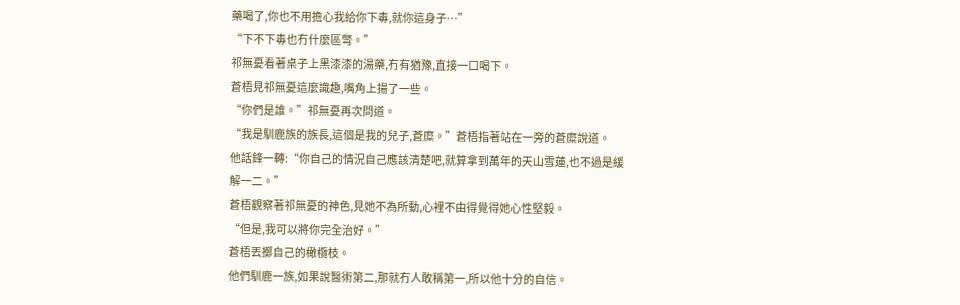藥喝了,你也不用擔心我給你下毒,就你這身子…”
“下不下毒也冇什麼區彆。”
祁無憂看著桌子上黑漆漆的湯藥,冇有猶豫,直接一口喝下。
蒼梧見祁無憂這麼識趣,嘴角上揚了一些。
“你們是誰。”祁無憂再次問道。
“我是馴鹿族的族長,這個是我的兒子,蒼糜。”蒼梧指著站在一旁的蒼糜說道。
他話鋒一轉:“你自己的情況自己應該清楚吧,就算拿到萬年的天山雪蓮,也不過是緩解一二。”
蒼梧觀察著祁無憂的神色,見她不為所動,心裡不由得覺得她心性堅毅。
“但是,我可以將你完全治好。”
蒼梧丟擲自己的橄欖枝。
他們馴鹿一族,如果說醫術第二,那就冇人敢稱第一,所以他十分的自信。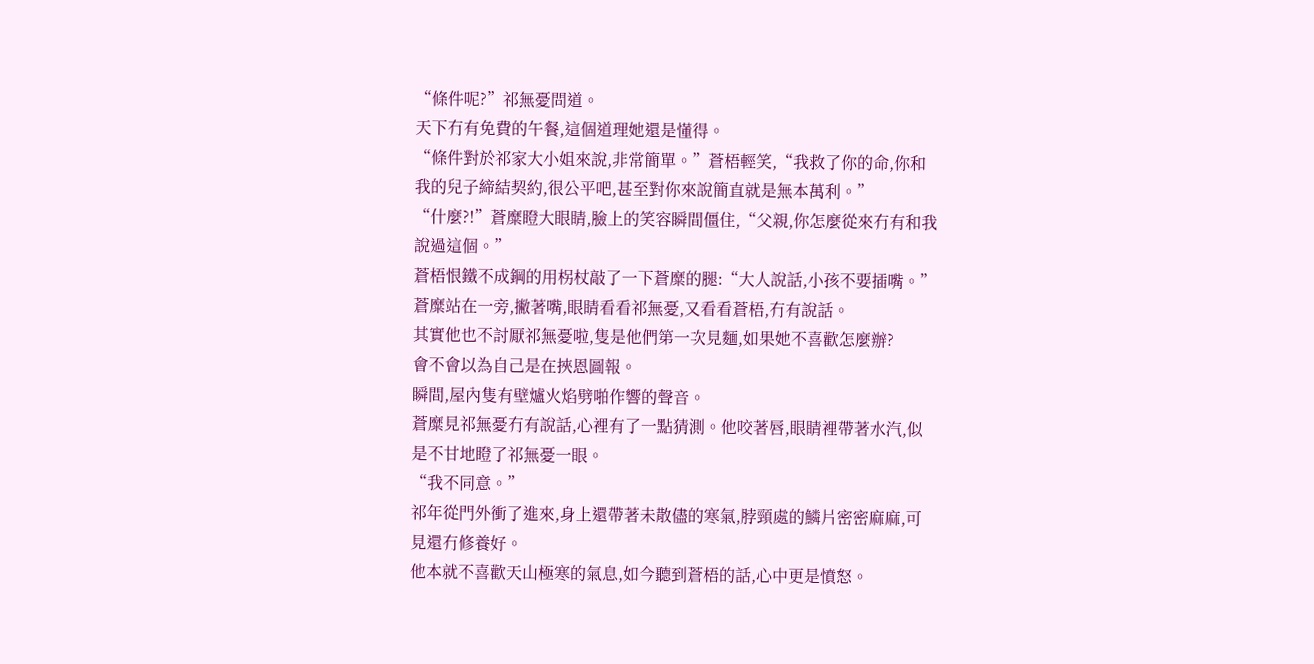“條件呢?”祁無憂問道。
天下冇有免費的午餐,這個道理她還是懂得。
“條件對於祁家大小姐來說,非常簡單。”蒼梧輕笑,“我救了你的命,你和我的兒子締結契約,很公平吧,甚至對你來說簡直就是無本萬利。”
“什麼?!”蒼糜瞪大眼睛,臉上的笑容瞬間僵住,“父親,你怎麼從來冇有和我說過這個。”
蒼梧恨鐵不成鋼的用柺杖敲了一下蒼糜的腿:“大人說話,小孩不要插嘴。”
蒼糜站在一旁,撇著嘴,眼睛看看祁無憂,又看看蒼梧,冇有說話。
其實他也不討厭祁無憂啦,隻是他們第一次見麵,如果她不喜歡怎麼辦?
會不會以為自己是在挾恩圖報。
瞬間,屋內隻有壁爐火焰劈啪作響的聲音。
蒼糜見祁無憂冇有說話,心裡有了一點猜測。他咬著唇,眼睛裡帶著水汽,似是不甘地瞪了祁無憂一眼。
“我不同意。”
祁年從門外衝了進來,身上還帶著未散儘的寒氣,脖頸處的鱗片密密麻麻,可見還冇修養好。
他本就不喜歡天山極寒的氣息,如今聽到蒼梧的話,心中更是憤怒。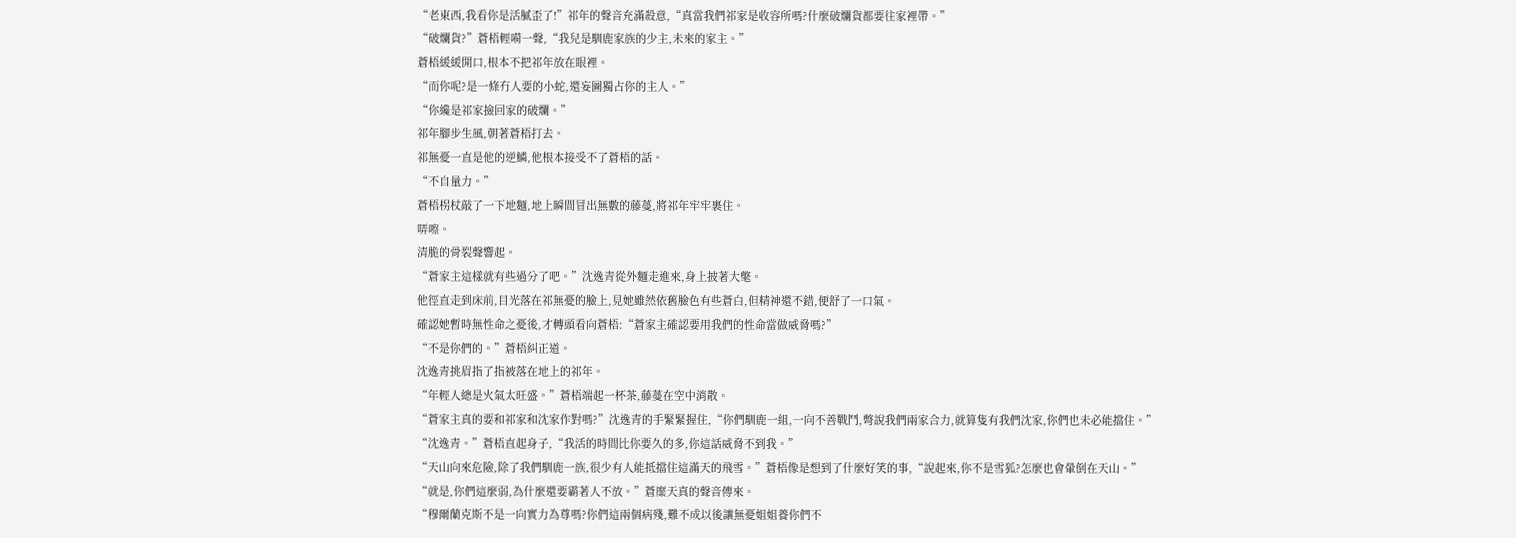“老東西,我看你是活膩歪了!”祁年的聲音充滿殺意,“真當我們祁家是收容所嗎?什麼破爛貨都要往家裡帶。”
“破爛貨?”蒼梧輕嗬一聲,“我兒是馴鹿家族的少主,未來的家主。”
蒼梧緩緩開口,根本不把祁年放在眼裡。
“而你呢?是一條冇人要的小蛇,還妄圖獨占你的主人。”
“你纔是祁家撿回家的破爛。”
祁年腳步生風,朝著蒼梧打去。
祁無憂一直是他的逆鱗,他根本接受不了蒼梧的話。
“不自量力。”
蒼梧柺杖敲了一下地麵,地上瞬間冒出無數的藤蔓,將祁年牢牢裹住。
哢嚓。
清脆的骨裂聲響起。
“蒼家主這樣就有些過分了吧。”沈逸青從外麵走進來,身上披著大氅。
他徑直走到床前,目光落在祁無憂的臉上,見她雖然依舊臉色有些蒼白,但精神還不錯,便舒了一口氣。
確認她暫時無性命之憂後,才轉頭看向蒼梧:“蒼家主確認要用我們的性命當做威脅嗎?”
“不是你們的。”蒼梧糾正道。
沈逸青挑眉指了指被落在地上的祁年。
“年輕人總是火氣太旺盛。”蒼梧端起一杯茶,藤蔓在空中消散。
“蒼家主真的要和祁家和沈家作對嗎?”沈逸青的手緊緊握住,“你們馴鹿一組,一向不善戰鬥,彆說我們兩家合力,就算隻有我們沈家,你們也未必能擋住。”
“沈逸青。”蒼梧直起身子,“我活的時間比你要久的多,你這話威脅不到我。”
“天山向來危險,除了我們馴鹿一族,很少有人能抵擋住這滿天的飛雪。”蒼梧像是想到了什麼好笑的事,“說起來,你不是雪狐?怎麼也會暈倒在天山。”
“就是,你們這麼弱,為什麼還要霸著人不放。”蒼糜天真的聲音傳來。
“穆爾蘭克斯不是一向實力為尊嗎?你們這兩個病殘,難不成以後讓無憂姐姐養你們不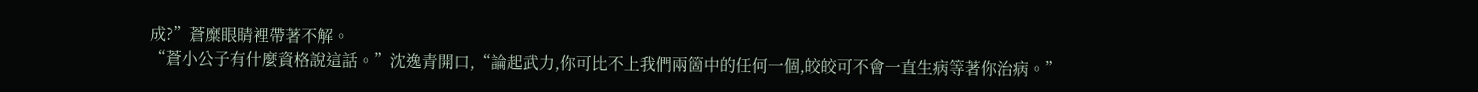成?”蒼糜眼睛裡帶著不解。
“蒼小公子有什麼資格說這話。”沈逸青開口,“論起武力,你可比不上我們兩箇中的任何一個,皎皎可不會一直生病等著你治病。”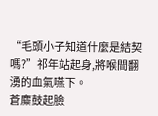“毛頭小子知道什麼是結契嗎?”祁年站起身,將喉間翻湧的血氣嚥下。
蒼麋鼓起臉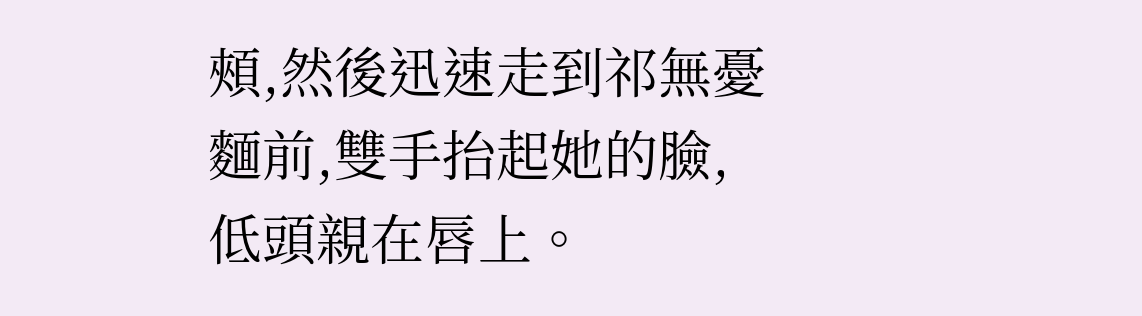頰,然後迅速走到祁無憂麵前,雙手抬起她的臉,低頭親在唇上。